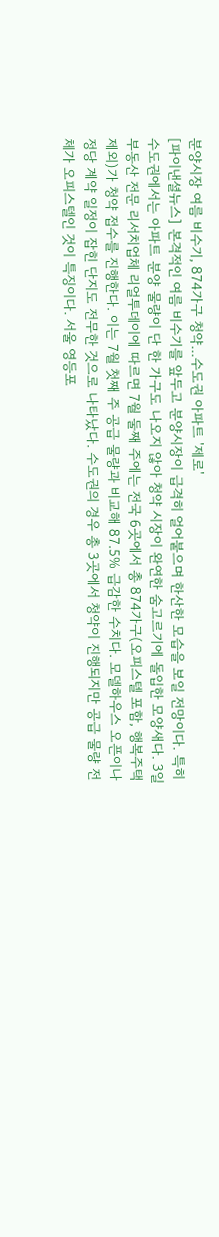분양시장 여름 비수기, 874가구 청약...수도권 아파트 '제로'
[파이낸셜뉴스] 본격적인 여름 비수기를 앞두고 분양시장이 급격히 얼어붙으며 한산한 모습을 보일 전망이다. 특히 수도권에서는 아파트 분양 물량이 단 한 가구도 나오지 않아 청약 시장이 완연한 숨고르기에 돌입한 모양새다. 3일 부동산 전문 리서치업체 리얼투데이에 따르면 7월 둘째 주에는 전국 6곳에서 총 874가구(오피스텔 포함, 행복주택 제외)가 청약 접수를 진행한다. 이는 7월 첫째 주 공급 물량과 비교해 87.5% 급감한 수치다. 모델하우스 오픈이나 정당 계약 일정이 잡힌 단지도 전무한 것으로 나타났다. 수도권의 경우 총 3곳에서 청약이 진행되지만 공급 물량 전체가 오피스텔인 것이 특징이다. 서울 영등포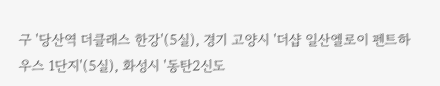구 '당산역 더클래스 한강'(5실), 경기 고양시 '더샵 일산엘로이 펜트하우스 1단지'(5실), 화성시 '동탄2신도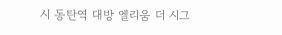시 동탄역 대방 엘리움 더 시그